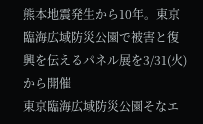熊本地震発生から10年。東京臨海広域防災公園で被害と復興を伝えるパネル展を3/31(火)から開催
東京臨海広域防災公園そなエ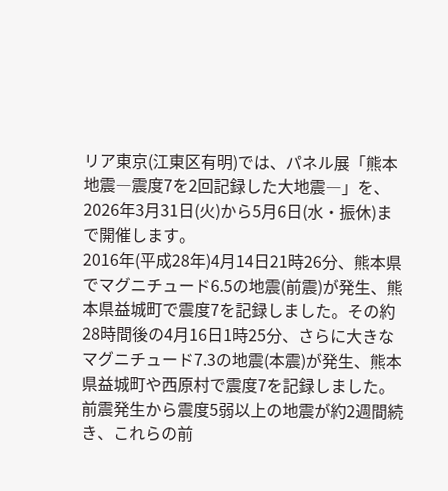リア東京(江東区有明)では、パネル展「熊本地震―震度7を2回記録した大地震―」を、2026年3月31日(火)から5月6日(水・振休)まで開催します。
2016年(平成28年)4月14日21時26分、熊本県でマグニチュード6.5の地震(前震)が発生、熊本県益城町で震度7を記録しました。その約28時間後の4月16日1時25分、さらに大きなマグニチュード7.3の地震(本震)が発生、熊本県益城町や西原村で震度7を記録しました。前震発生から震度5弱以上の地震が約2週間続き、これらの前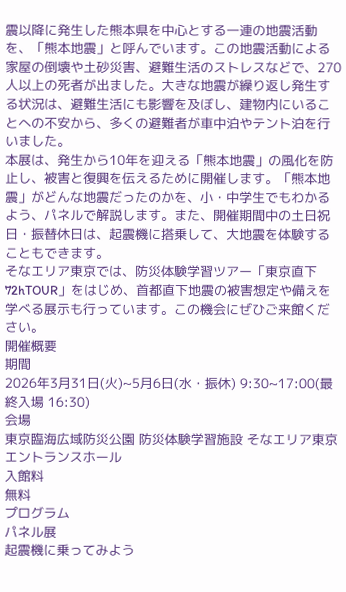震以降に発生した熊本県を中心とする一連の地震活動を、「熊本地震」と呼んでいます。この地震活動による家屋の倒壊や土砂災害、避難生活のストレスなどで、270人以上の死者が出ました。大きな地震が繰り返し発生する状況は、避難生活にも影響を及ぼし、建物内にいることへの不安から、多くの避難者が車中泊やテント泊を行いました。
本展は、発生から10年を迎える「熊本地震」の風化を防止し、被害と復興を伝えるために開催します。「熊本地震」がどんな地震だったのかを、小・中学生でもわかるよう、パネルで解説します。また、開催期間中の土日祝日・振替休日は、起震機に搭乗して、大地震を体験することもできます。
そなエリア東京では、防災体験学習ツアー「東京直下72hTOUR」をはじめ、首都直下地震の被害想定や備えを学べる展示も行っています。この機会にぜひご来館ください。
開催概要
期間
2026年3月31日(火)~5月6日(水・振休) 9:30~17:00(最終入場 16:30)
会場
東京臨海広域防災公園 防災体験学習施設 そなエリア東京 エントランスホール
入館料
無料
プログラム
パネル展
起震機に乗ってみよう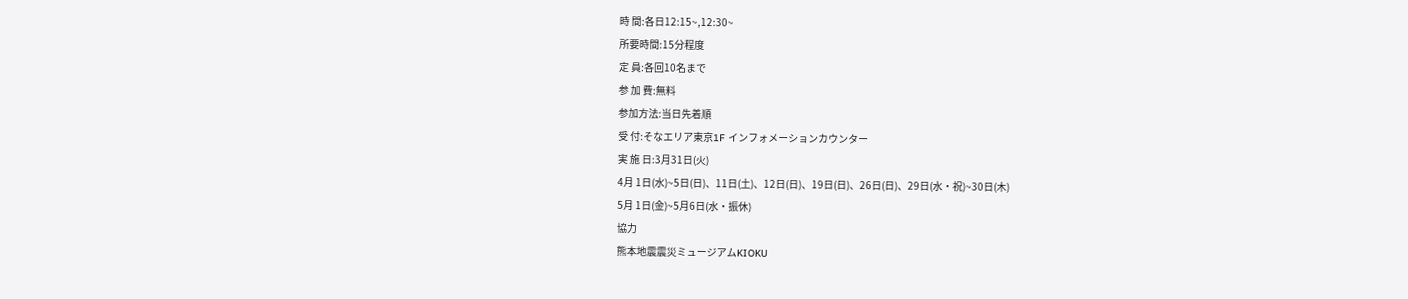時 間:各日12:15~,12:30~
所要時間:15分程度
定 員:各回10名まで
参 加 費:無料
参加方法:当日先着順
受 付:そなエリア東京1F インフォメーションカウンター
実 施 日:3月31日(火)
4月 1日(水)~5日(日)、11日(土)、12日(日)、19日(日)、26日(日)、29日(水・祝)~30日(木)
5月 1日(金)~5月6日(水・振休)
協力
熊本地震震災ミュージアムKIOKU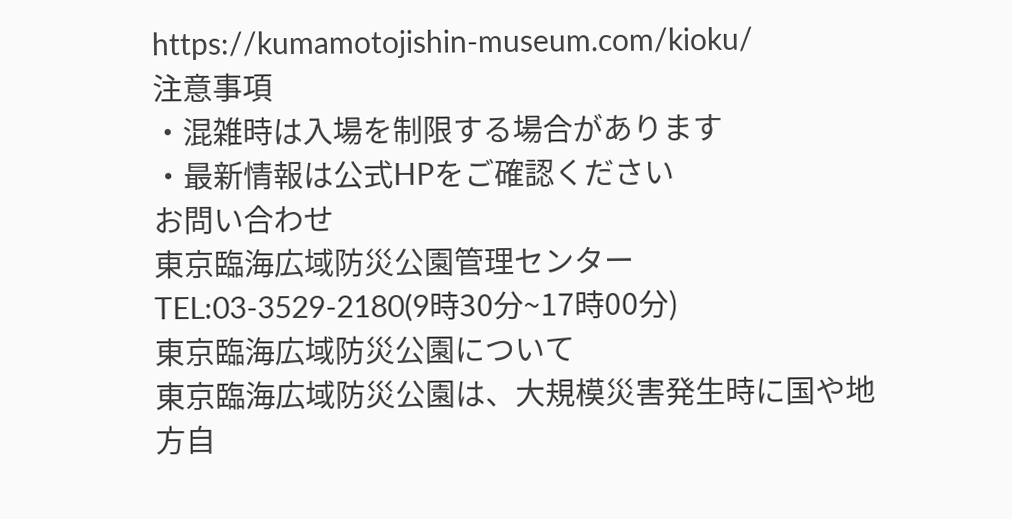https://kumamotojishin-museum.com/kioku/
注意事項
・混雑時は入場を制限する場合があります
・最新情報は公式HPをご確認ください
お問い合わせ
東京臨海広域防災公園管理センター
TEL:03-3529-2180(9時30分~17時00分)
東京臨海広域防災公園について
東京臨海広域防災公園は、大規模災害発生時に国や地方自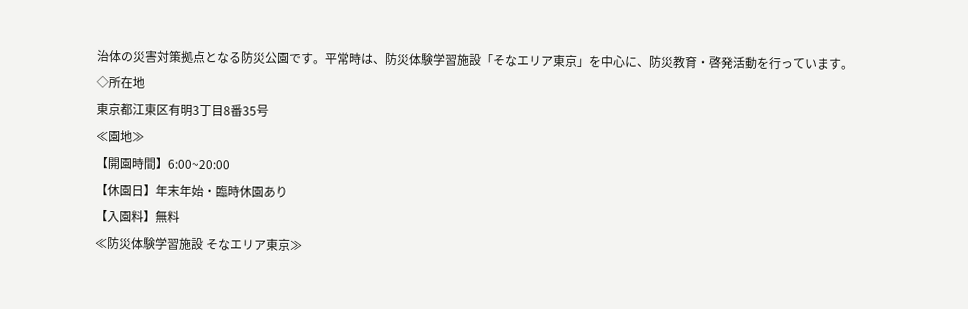治体の災害対策拠点となる防災公園です。平常時は、防災体験学習施設「そなエリア東京」を中心に、防災教育・啓発活動を行っています。
◇所在地
東京都江東区有明3丁目8番35号
≪園地≫
【開園時間】6:00~20:00
【休園日】年末年始・臨時休園あり
【入園料】無料
≪防災体験学習施設 そなエリア東京≫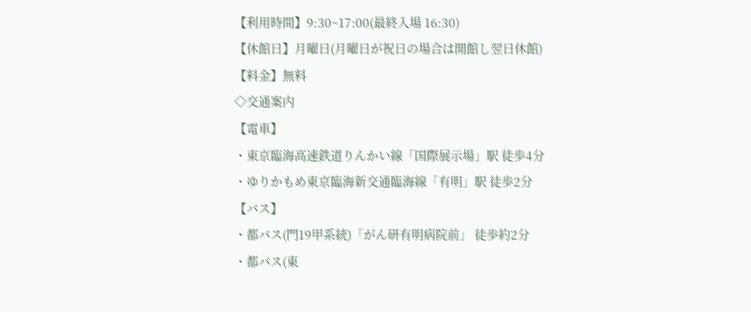【利用時間】9:30~17:00(最終入場 16:30)
【休館日】月曜日(月曜日が祝日の場合は開館し翌日休館)
【料金】無料
◇交通案内
【電車】
・東京臨海高速鉄道りんかい線「国際展示場」駅 徒歩4分
・ゆりかもめ東京臨海新交通臨海線「有明」駅 徒歩2分
【バス】
・都バス(門19甲系統)「がん研有明病院前」 徒歩約2分
・都バス(東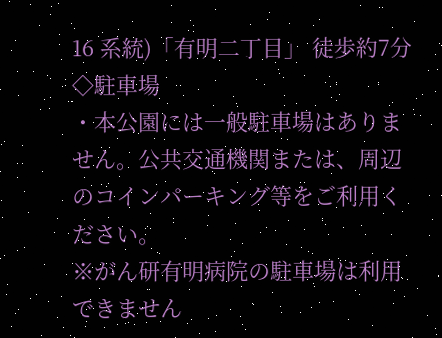16 系統)「有明二丁目」 徒歩約7分
◇駐車場
・本公園には一般駐車場はありません。公共交通機関または、周辺のコインパーキング等をご利用ください。
※がん研有明病院の駐車場は利用できません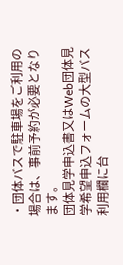・団体バスで駐車場をご利用の場合は、事前予約が必要となります。
団体見学申込書又はWeb団体見学希望申込フォームの大型バス利用欄に台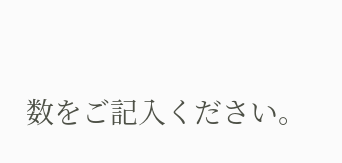数をご記入ください。